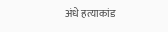अंधे हत्याकांड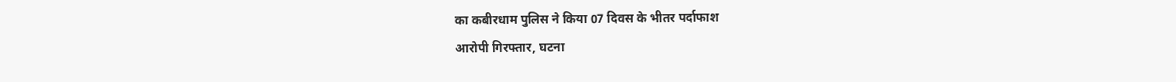का कबीरधाम पुलिस ने किया 07 दिवस के भीतर पर्दाफाश
आरोपी गिरफ्तार, घटना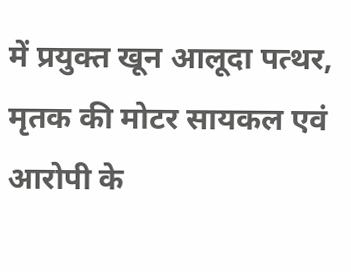में प्रयुक्त खून आलूदा पत्थर, मृतक की मोटर सायकल एवं आरोपी के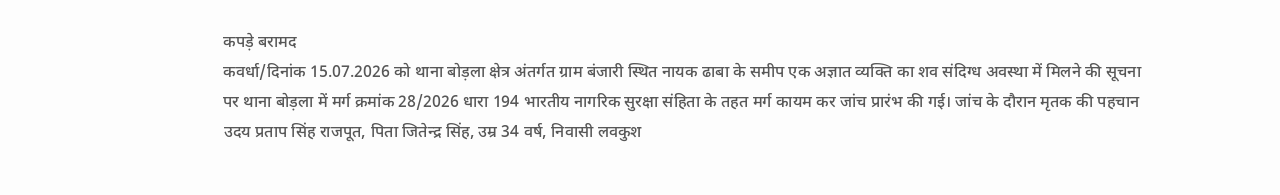कपड़े बरामद
कवर्धा/दिनांक 15.07.2026 को थाना बोड़ला क्षेत्र अंतर्गत ग्राम बंजारी स्थित नायक ढाबा के समीप एक अज्ञात व्यक्ति का शव संदिग्ध अवस्था में मिलने की सूचना पर थाना बोड़ला में मर्ग क्रमांक 28/2026 धारा 194 भारतीय नागरिक सुरक्षा संहिता के तहत मर्ग कायम कर जांच प्रारंभ की गई। जांच के दौरान मृतक की पहचान उदय प्रताप सिंह राजपूत, पिता जितेन्द्र सिंह, उम्र 34 वर्ष, निवासी लवकुश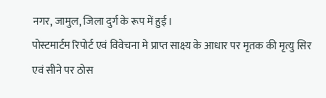नगर, जामुल, जिला दुर्ग के रूप में हुई।
पोस्टमार्टम रिपोर्ट एवं विवेचना मे प्राप्त साक्ष्य के आधार पर मृतक की मृत्यु सिर एवं सीने पर ठोस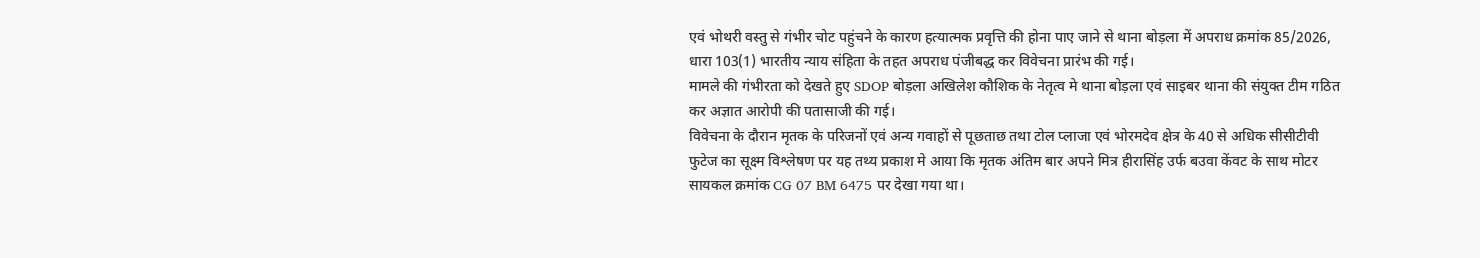एवं भोथरी वस्तु से गंभीर चोट पहुंचने के कारण हत्यात्मक प्रवृत्ति की होना पाए जाने से थाना बोड़ला में अपराध क्रमांक 85/2026, धारा 103(1) भारतीय न्याय संहिता के तहत अपराध पंजीबद्ध कर विवेचना प्रारंभ की गई।
मामले की गंभीरता को देखते हुए SDOP बोड़ला अखिलेश कौशिक के नेतृत्व मे थाना बोड़ला एवं साइबर थाना की संयुक्त टीम गठित कर अज्ञात आरोपी की पतासाजी की गई।
विवेचना के दौरान मृतक के परिजनों एवं अन्य गवाहों से पूछताछ तथा टोल प्लाजा एवं भोरमदेव क्षेत्र के 40 से अधिक सीसीटीवी फुटेज का सूक्ष्म विश्लेषण पर यह तथ्य प्रकाश मे आया कि मृतक अंतिम बार अपने मित्र हीरासिंह उर्फ बउवा केंवट के साथ मोटर सायकल क्रमांक CG 07 BM 6475 पर देखा गया था।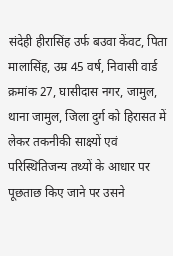संदेही हीरासिंह उर्फ बउवा केंवट, पिता मालासिंह, उम्र 45 वर्ष, निवासी वार्ड क्रमांक 27, घासीदास नगर, जामुल, थाना जामुल, जिला दुर्ग को हिरासत में लेकर तकनीकी साक्ष्यों एवं परिस्थितिजन्य तथ्यों के आधार पर पूछताछ किए जाने पर उसने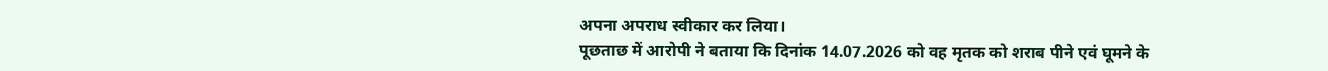अपना अपराध स्वीकार कर लिया।
पूछताछ में आरोपी ने बताया कि दिनांक 14.07.2026 को वह मृतक को शराब पीने एवं घूमने के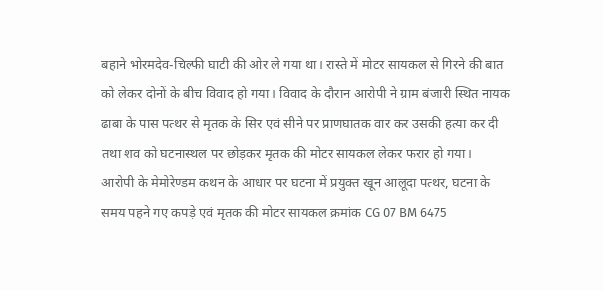बहाने भोरमदेव-चिल्फी घाटी की ओर ले गया था। रास्ते में मोटर सायकल से गिरने की बात को लेकर दोनों के बीच विवाद हो गया। विवाद के दौरान आरोपी ने ग्राम बंजारी स्थित नायक ढाबा के पास पत्थर से मृतक के सिर एवं सीने पर प्राणघातक वार कर उसकी हत्या कर दी तथा शव को घटनास्थल पर छोड़कर मृतक की मोटर सायकल लेकर फरार हो गया।
आरोपी के मेमोरेण्डम कथन के आधार पर घटना में प्रयुक्त खून आलूदा पत्थर, घटना के समय पहने गए कपड़े एवं मृतक की मोटर सायकल क्रमांक CG 07 BM 6475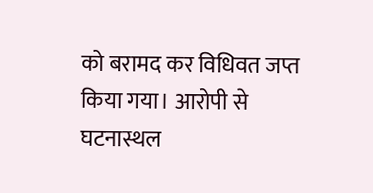को बरामद कर विधिवत जप्त किया गया। आरोपी से घटनास्थल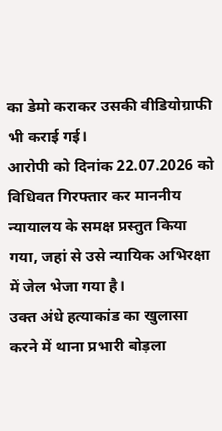का डेमो कराकर उसकी वीडियोग्राफी भी कराई गई।
आरोपी को दिनांक 22.07.2026 को विधिवत गिरफ्तार कर माननीय न्यायालय के समक्ष प्रस्तुत किया गया, जहां से उसे न्यायिक अभिरक्षा में जेल भेजा गया है।
उक्त अंधे हत्याकांड का खुलासा करने में थाना प्रभारी बोड़ला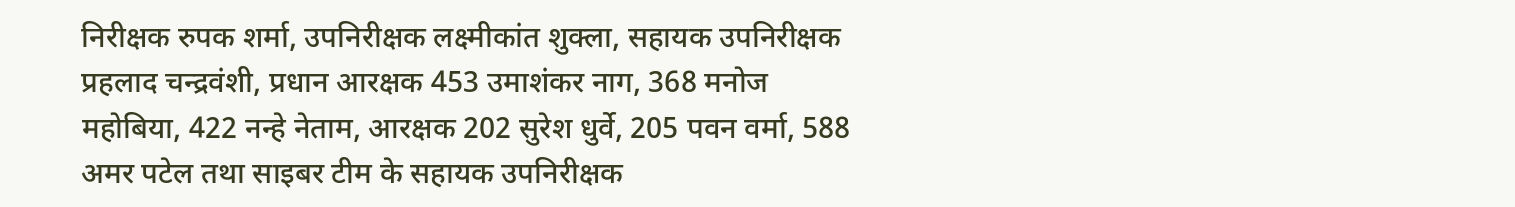निरीक्षक रुपक शर्मा, उपनिरीक्षक लक्ष्मीकांत शुक्ला, सहायक उपनिरीक्षक प्रहलाद चन्द्रवंशी, प्रधान आरक्षक 453 उमाशंकर नाग, 368 मनोज महोबिया, 422 नन्हे नेताम, आरक्षक 202 सुरेश धुर्वे, 205 पवन वर्मा, 588 अमर पटेल तथा साइबर टीम के सहायक उपनिरीक्षक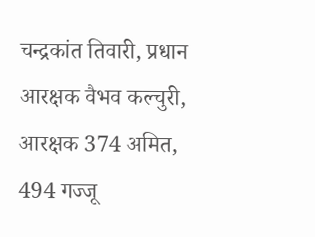चन्द्रकांत तिवारी, प्रधान आरक्षक वैभव कल्चुरी, आरक्षक 374 अमित, 494 गज्जू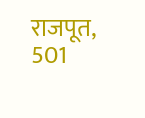राजपूत, 501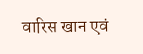वारिस खान एवं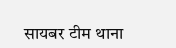सायबर टीम थाना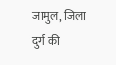जामुल, जिला दुर्ग की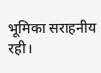भूमिका सराहनीय रही।